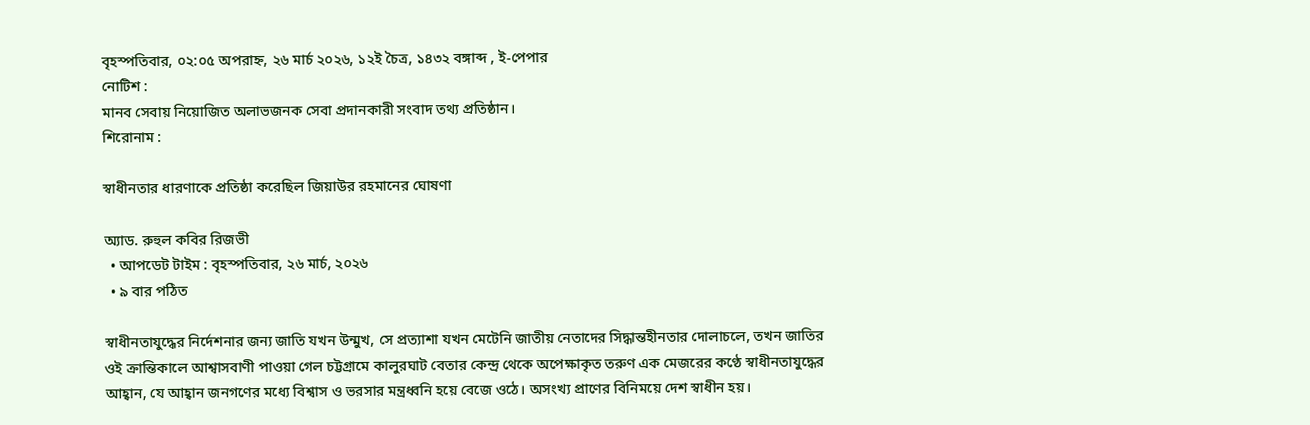বৃহস্পতিবার, ০২:০৫ অপরাহ্ন, ২৬ মার্চ ২০২৬, ১২ই চৈত্র, ১৪৩২ বঙ্গাব্দ , ই-পেপার
নোটিশ :
মানব সেবায় নিয়োজিত অলাভজনক সেবা প্রদানকারী সংবাদ তথ্য প্রতিষ্ঠান।
শিরোনাম :

স্বাধীনতার ধারণাকে প্রতিষ্ঠা করেছিল জিয়াউর রহমানের ঘোষণা

অ্যাড. রুহুল কবির রিজভী
  • আপডেট টাইম : বৃহস্পতিবার, ২৬ মার্চ, ২০২৬
  • ৯ বার পঠিত

স্বাধীনতাযুদ্ধের নির্দেশনার জন্য জাতি যখন উন্মুখ, সে প্রত্যাশা যখন মেটেনি জাতীয় নেতাদের সিদ্ধান্তহীনতার দোলাচলে, তখন জাতির ওই ক্রান্তিকালে আশ্বাসবাণী পাওয়া গেল চট্টগ্রামে কালুরঘাট বেতার কেন্দ্র থেকে অপেক্ষাকৃত তরুণ এক মেজরের কণ্ঠে স্বাধীনতাযুদ্ধের আহ্বান, যে আহ্বান জনগণের মধ্যে বিশ্বাস ও ভরসার মন্ত্রধ্বনি হয়ে বেজে ওঠে। অসংখ্য প্রাণের বিনিময়ে দেশ স্বাধীন হয়।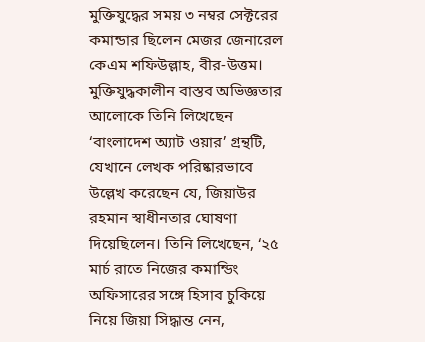মুক্তিযুদ্ধের সময় ৩ নম্বর সেক্টরের কমান্ডার ছিলেন মেজর জেনারেল কেএম শফিউল্লাহ, বীর-উত্তম। মুক্তিযুদ্ধকালীন বাস্তব অভিজ্ঞতার আলোকে তিনি লিখেছেন ‘বাংলাদেশ অ্যাট ওয়ার’ গ্রন্থটি, যেখানে লেখক পরিষ্কারভাবে উল্লেখ করেছেন যে, জিয়াউর রহমান স্বাধীনতার ঘোষণা দিয়েছিলেন। তিনি লিখেছেন, ‘২৫ মার্চ রাতে নিজের কমান্ডিং অফিসারের সঙ্গে হিসাব চুকিয়ে নিয়ে জিয়া সিদ্ধান্ত নেন,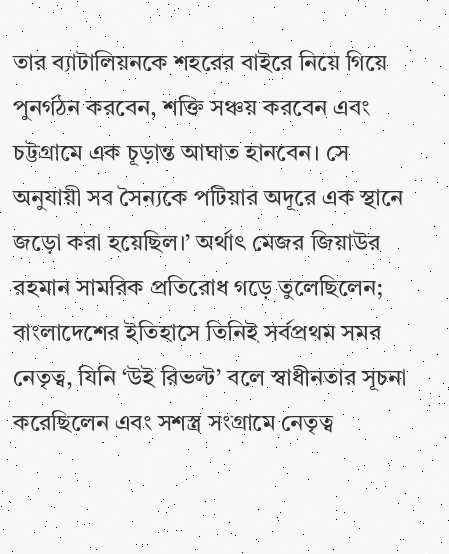তার ব্যাটালিয়নকে শহরের বাইরে নিয়ে গিয়ে পুনর্গঠন করবেন, শক্তি সঞ্চয় করবেন এবং চট্টগ্রামে এক চূড়ান্ত আঘাত হানবেন। সে অনুযায়ী সব সৈন্যকে পটিয়ার অদূরে এক স্থানে জড়ো করা হয়েছিল।’ অর্থাৎ মেজর জিয়াউর রহমান সামরিক প্রতিরোধ গড়ে তুলেছিলেন; বাংলাদেশের ইতিহাসে তিনিই সর্বপ্রথম সমর নেতৃত্ব, যিনি ‘উই রিভল্ট’ বলে স্বাধীনতার সূচনা করেছিলেন এবং সশস্ত্র সংগ্রামে নেতৃত্ব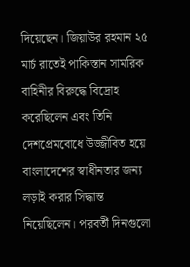দিয়েছেন। জিয়াউর রহমান ২৫ মার্চ রাতেই পাকিস্তান সামরিক বাহিনীর বিরুদ্ধে বিদ্রোহ করেছিলেন এবং তিনি দেশপ্রেমবোধে উজ্জীবিত হয়ে বাংলাদেশের স্বাধীনতার জন্য লড়াই করার সিদ্ধান্ত নিয়েছিলেন। পরবর্তী দিনগুলো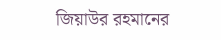জিয়াউর রহমানের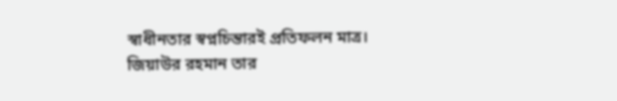স্বাধীনতার স্বপ্নচিন্তারই প্রতিফলন মাত্র। জিয়াউর রহমান তার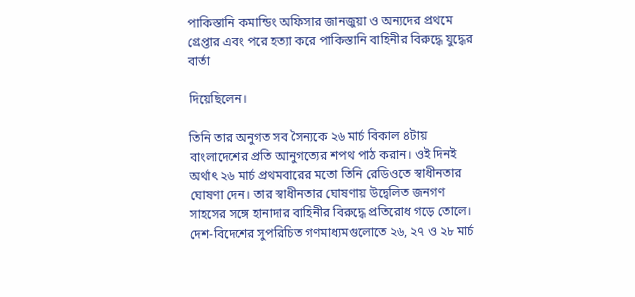পাকিস্তানি কমান্ডিং অফিসার জানজুয়া ও অন্যদের প্রথমে গ্রেপ্তার এবং পরে হত্যা করে পাকিস্তানি বাহিনীর বিরুদ্ধে যুদ্ধের বার্তা

দিয়েছিলেন।

তিনি তার অনুগত সব সৈন্যকে ২৬ মার্চ বিকাল ৪টায় বাংলাদেশের প্রতি আনুগত্যের শপথ পাঠ করান। ওই দিনই অর্থাৎ ২৬ মার্চ প্রথমবারের মতো তিনি রেডিওতে স্বাধীনতার ঘোষণা দেন। তার স্বাধীনতার ঘোষণায় উদ্বেলিত জনগণ সাহসের সঙ্গে হানাদার বাহিনীর বিরুদ্ধে প্রতিরোধ গড়ে তোলে। দেশ-বিদেশের সুপরিচিত গণমাধ্যমগুলোতে ২৬, ২৭ ও ২৮ মার্চ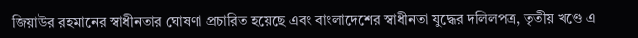জিয়াউর রহমানের স্বাধীনতার ঘোষণা প্রচারিত হয়েছে এবং বাংলাদেশের স্বাধীনতা যুদ্ধের দলিলপত্র, তৃতীয় খণ্ডে এ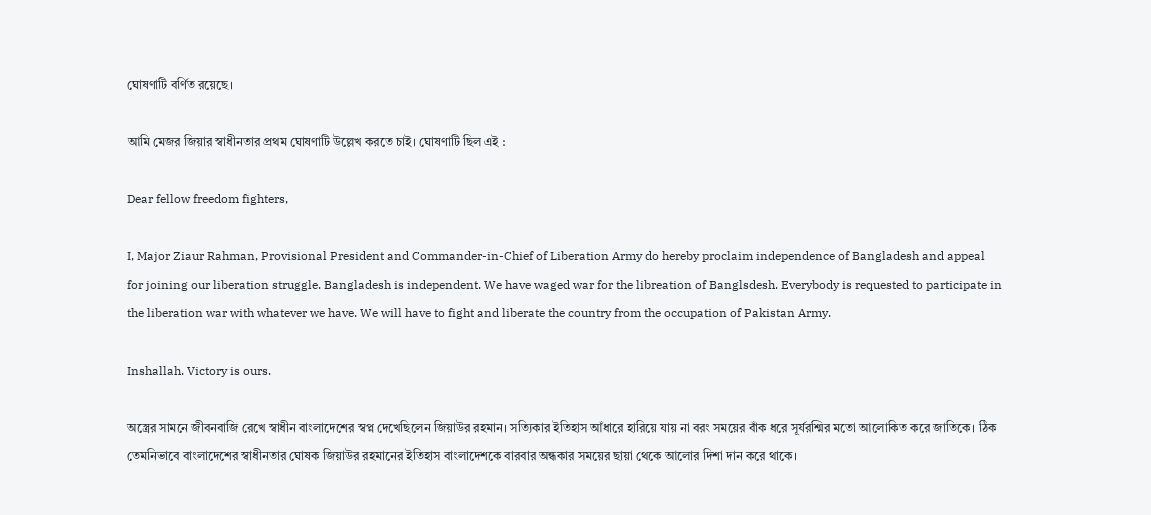ঘোষণাটি বর্ণিত রয়েছে।

আমি মেজর জিয়ার স্বাধীনতার প্রথম ঘোষণাটি উল্লেখ করতে চাই। ঘোষণাটি ছিল এই :

Dear fellow freedom fighters,

I, Major Ziaur Rahman, Provisional President and Commander-in-Chief of Liberation Army do hereby proclaim independence of Bangladesh and appeal for joining our liberation struggle. Bangladesh is independent. We have waged war for the libreation of Banglsdesh. Everybody is requested to participate in the liberation war with whatever we have. We will have to fight and liberate the country from the occupation of Pakistan Army.

Inshallah. Victory is ours.

অস্ত্রের সামনে জীবনবাজি রেখে স্বাধীন বাংলাদেশের স্বপ্ন দেখেছিলেন জিয়াউর রহমান। সত্যিকার ইতিহাস আঁধারে হারিয়ে যায় না বরং সময়ের বাঁক ধরে সূর্যরশ্মির মতো আলোকিত করে জাতিকে। ঠিক তেমনিভাবে বাংলাদেশের স্বাধীনতার ঘোষক জিয়াউর রহমানের ইতিহাস বাংলাদেশকে বারবার অন্ধকার সময়ের ছায়া থেকে আলোর দিশা দান করে থাকে।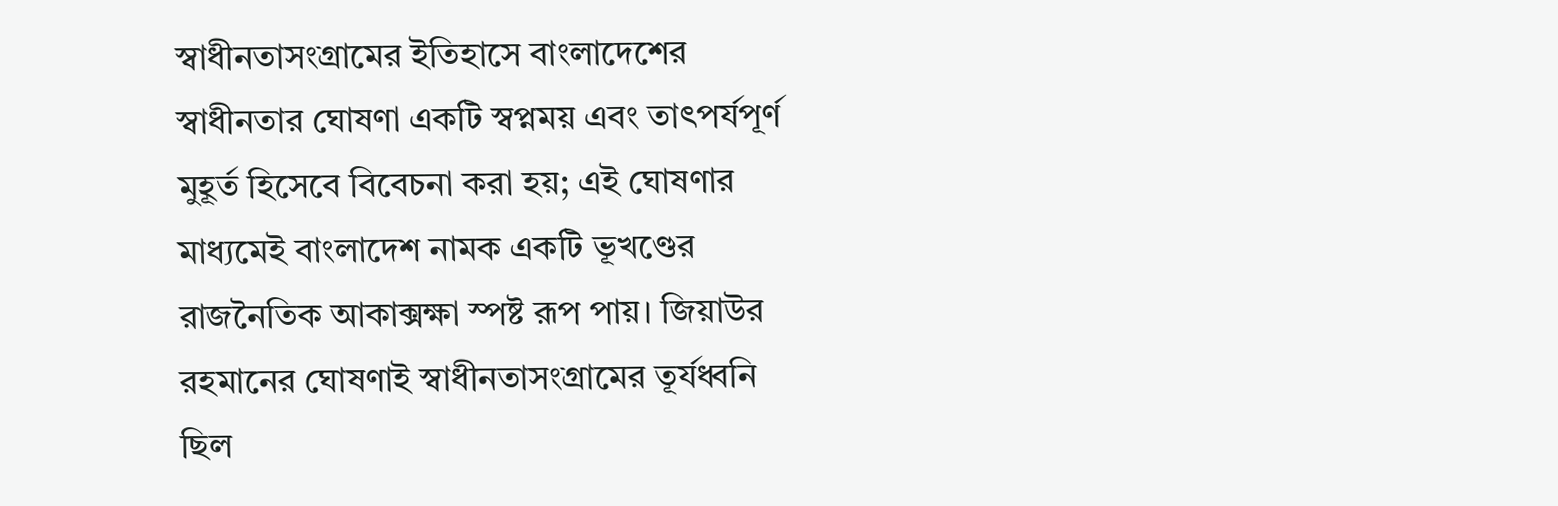স্বাধীনতাসংগ্রামের ইতিহাসে বাংলাদেশের স্বাধীনতার ঘোষণা একটি স্বপ্নময় এবং তাৎপর্যপূর্ণ মুহূর্ত হিসেবে বিবেচনা করা হয়; এই ঘোষণার মাধ্যমেই বাংলাদেশ নামক একটি ভূখণ্ডের রাজনৈতিক আকাক্সক্ষা স্পষ্ট রূপ পায়। জিয়াউর রহমানের ঘোষণাই স্বাধীনতাসংগ্রামের তূর্যধ্বনি ছিল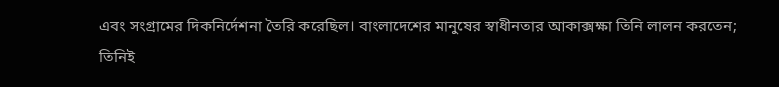এবং সংগ্রামের দিকনির্দেশনা তৈরি করেছিল। বাংলাদেশের মানুষের স্বাধীনতার আকাক্সক্ষা তিনি লালন করতেন; তিনিই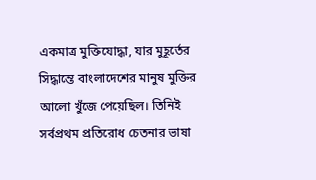একমাত্র মুক্তিযোদ্ধা, যার মুহূর্তের সিদ্ধান্তে বাংলাদেশের মানুষ মুক্তির আলো খুঁজে পেয়েছিল। তিনিই সর্বপ্রথম প্রতিরোধ চেতনার ভাষা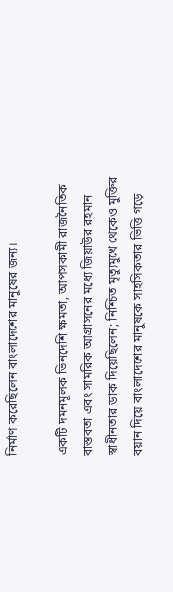নির্মাণ করেছিলেন বাংলাদেশের মানুষের জন্য।

একটি দমনমূলক ভিনদেশি ক্ষমতা, আপসকামী রাজনৈতিক বাস্তবতা এবং সামরিক আগ্রাসনের মধ্যে জিয়াউর রহমান স্বাধীনতার ডাক দিয়েছিলেন; নিশ্চিত মৃত্যুমুখে থেকেও মুক্তির বয়ান দিয়ে বাংলাদেশের মানুষকে সাহসিকতার ভিত্তি গড়ে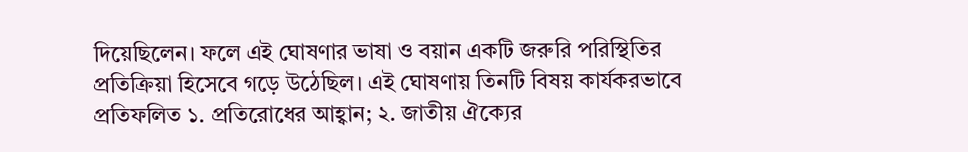দিয়েছিলেন। ফলে এই ঘোষণার ভাষা ও বয়ান একটি জরুরি পরিস্থিতির প্রতিক্রিয়া হিসেবে গড়ে উঠেছিল। এই ঘোষণায় তিনটি বিষয় কার্যকরভাবে প্রতিফলিত ১. প্রতিরোধের আহ্বান; ২. জাতীয় ঐক্যের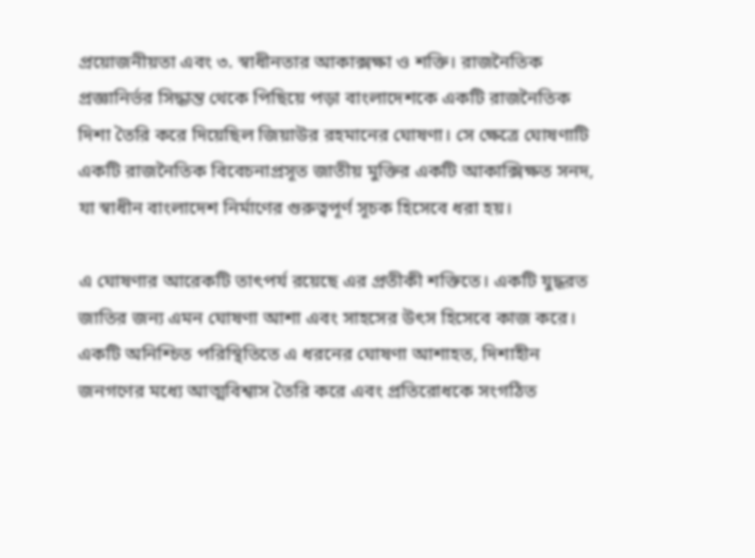প্রয়োজনীয়তা এবং ৩. স্বাধীনতার আকাক্সক্ষা ও শক্তি। রাজনৈতিক প্রজ্ঞানির্ভর সিদ্ধান্ত থেকে পিছিয়ে পড়া বাংলাদেশকে একটি রাজনৈতিক দিশা তৈরি করে দিয়েছিল জিয়াউর রহমানের ঘোষণা। সে ক্ষেত্রে ঘোষণাটি একটি রাজনৈতিক বিবেচনাপ্রসূত জাতীয় মুক্তির একটি আকাক্সিক্ষত সনদ, যা স্বাধীন বাংলাদেশ নির্মাণের গুরুত্বপূর্ণ সূচক হিসেবে ধরা হয়।

এ ঘোষণার আরেকটি তাৎপর্য রয়েছে এর প্রতীকী শক্তিতে। একটি যুদ্ধরত জাতির জন্য এমন ঘোষণা আশা এবং সাহসের উৎস হিসেবে কাজ করে। একটি অনিশ্চিত পরিস্থিতিতে এ ধরনের ঘোষণা আশাহত, দিশাহীন জনগণের মধ্যে আত্মবিশ্বাস তৈরি করে এবং প্রতিরোধকে সংগঠিত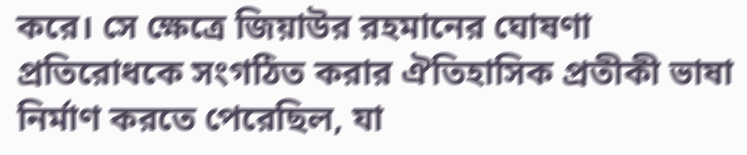করে। সে ক্ষেত্রে জিয়াউর রহমানের ঘোষণা প্রতিরোধকে সংগঠিত করার ঐতিহাসিক প্রতীকী ভাষা নির্মাণ করতে পেরেছিল, যা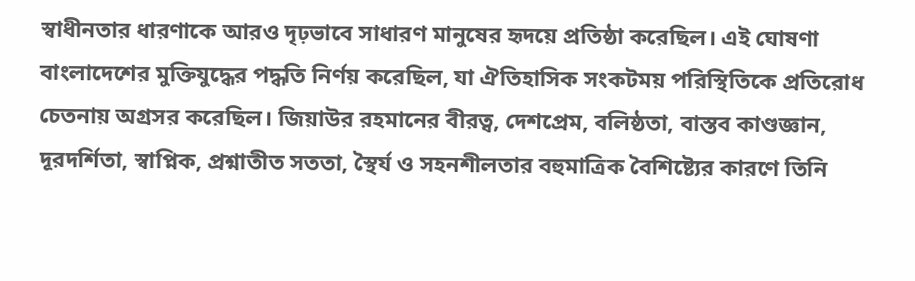স্বাধীনতার ধারণাকে আরও দৃঢ়ভাবে সাধারণ মানুষের হৃদয়ে প্রতিষ্ঠা করেছিল। এই ঘোষণা বাংলাদেশের মুক্তিযুদ্ধের পদ্ধতি নির্ণয় করেছিল, যা ঐতিহাসিক সংকটময় পরিস্থিতিকে প্রতিরোধ চেতনায় অগ্রসর করেছিল। জিয়াউর রহমানের বীরত্ব, দেশপ্রেম, বলিষ্ঠতা, বাস্তব কাণ্ডজ্ঞান, দূরদর্শিতা, স্বাপ্নিক, প্রশ্নাতীত সততা, স্থৈর্য ও সহনশীলতার বহুমাত্রিক বৈশিষ্ট্যের কারণে তিনি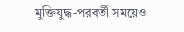মুক্তিযুদ্ধ-পরবর্তী সময়েও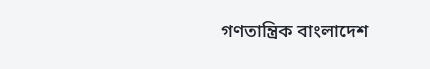গণতান্ত্রিক বাংলাদেশ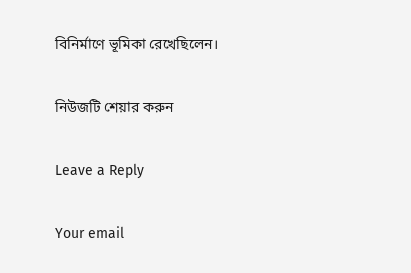বিনির্মাণে ভূমিকা রেখেছিলেন।

নিউজটি শেয়ার করুন

Leave a Reply

Your email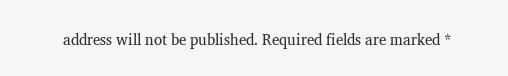address will not be published. Required fields are marked *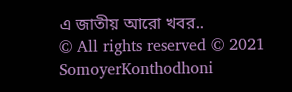এ জাতীয় আরো খবর..
© All rights reserved © 2021 SomoyerKonthodhoni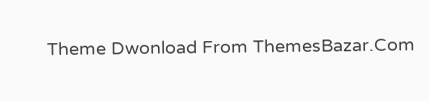Theme Dwonload From ThemesBazar.Com